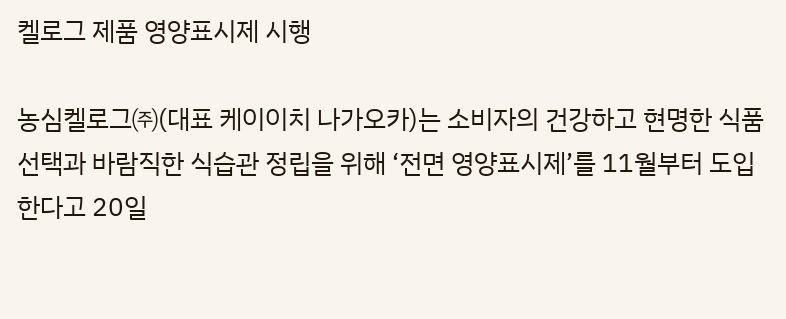켈로그 제품 영양표시제 시행

농심켈로그㈜(대표 케이이치 나가오카)는 소비자의 건강하고 현명한 식품 선택과 바람직한 식습관 정립을 위해 ‘전면 영양표시제’를 11월부터 도입한다고 20일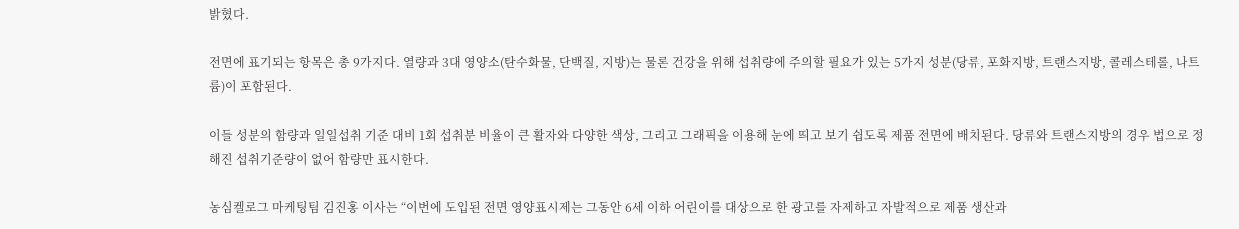밝혔다.

전면에 표기되는 항목은 총 9가지다. 열량과 3대 영양소(탄수화물, 단백질, 지방)는 물론 건강을 위해 섭취량에 주의할 필요가 있는 5가지 성분(당류, 포화지방, 트랜스지방, 콜레스테롤, 나트륨)이 포함된다.

이들 성분의 함량과 일일섭취 기준 대비 1회 섭취분 비율이 큰 활자와 다양한 색상, 그리고 그래픽을 이용해 눈에 띄고 보기 쉽도록 제품 전면에 배치된다. 당류와 트랜스지방의 경우 법으로 정해진 섭취기준량이 없어 함량만 표시한다.

농심켈로그 마케팅팀 김진홍 이사는 “이번에 도입된 전면 영양표시제는 그동안 6세 이하 어린이를 대상으로 한 광고를 자제하고 자발적으로 제품 생산과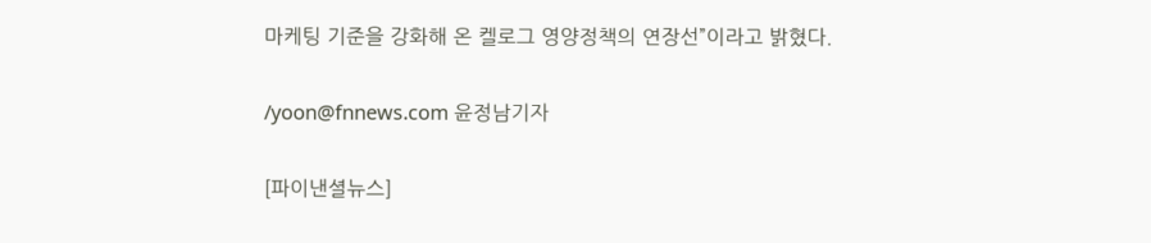마케팅 기준을 강화해 온 켈로그 영양정책의 연장선”이라고 밝혔다.

/yoon@fnnews.com 윤정남기자

[파이낸셜뉴스]